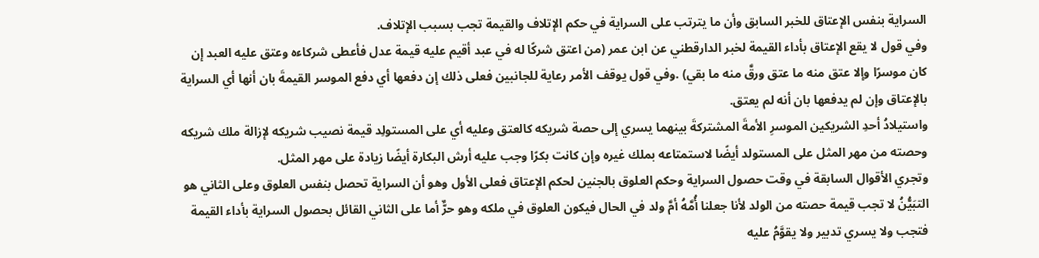السراية بنفس الإعتاق للخبر السابق وأن ما يترتب على السراية في حكم الإتلاف والقيمة تجب بسبب الإتلاف.
وفي قول لا يقع الإعتاق بأداء القيمة لخبر الدارقطني عن ابن عمر (من اعتق شركًا له في عبد أقيم عليه قيمة عدل فأعطى شركاءه وعتق عليه العبد إن كان موسرًا وإلا عتق منه ما عتق ورقَّ منه ما بقي) .وفي قول يوقف الأمر رعاية للجانبين فعلى ذلك إن دفعها أي دفع الموسر القيمةَ بان أنها أي السراية بالإعتاق وإن لم يدفعها بان أنه لم يعتق.
واستيلادُ أحدِ الشريكين الموسرِ الأمةَ المشتركةَ بينهما يسري إلى حصة شريكه كالعتق وعليه أي على المستولِد قيمة نصيب شريكه لإزالة ملك شريكه وحصته من مهر المثل على المستولد أيضًا لاستمتاعه بملك غيره وإن كانت بكرًا وجب عليه أرش البكارة أيضًا زيادة على مهر المثل.
وتجري الأقوال السابقة في وقت حصول السراية وحكم العلوق بالجنين لحكم الإعتاق فعلى الأول وهو أن السراية تحصل بنفس العلوق وعلى الثاني هو التبَيُّنُ لا تجب قيمة حصته من الولد لأنا جعلنا أُمَّهُ أمَّ ولد في الحال فيكون العلوق في ملكه وهو حرٌّ أما على الثاني القائل بحصول السراية بأداء القيمة فتجب ولا يسري تدبير ولا يقوَّمُ عليه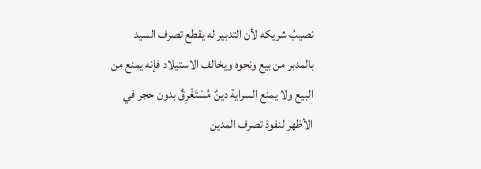نصيبُ شريكه لأن التدبير له يقطع تصرف السيد بالمدبر من بيع ونحوه ويخالف الاستيلاد فإنه يمنع من البيع ولا يمنع السراية دينٌ مُسْتَغْرِقٌ بدون حجر في الأظهر لنفوذ تصرف المدين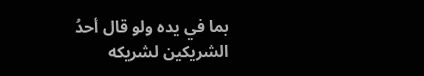بما في يده ولو قال أحدُ الشريكين لشريكه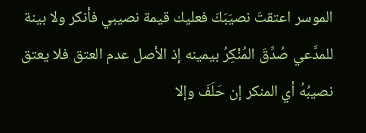الموسر اعتقتَ نصيَبَكَ فعليك قيمة نصيبي فأنكر ولا بينة للمدَّعي صُدِّقَ المُنْكِرُ بيمينه إذ الأصل عدم العتق فلا يعتق نصيبُهُ أي المنكر إن حَلَفَ وإلا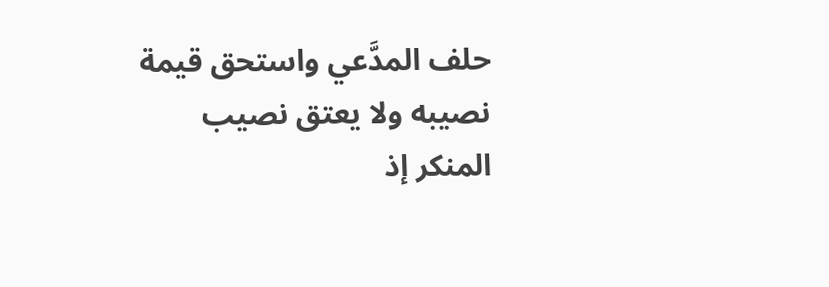حلف المدَّعي واستحق قيمة نصيبه ولا يعتق نصيب المنكر إذ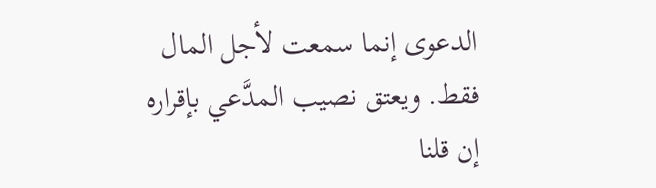الدعوى إنما سمعت لأجل المال فقط. ويعتق نصيب المدَّعي بإقراره إن قلنا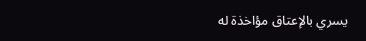يسري بالإعتاق مؤاخذة له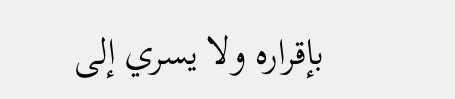بإقراره ولا يسري إلى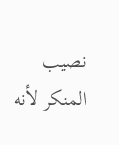نصيب المنكر لأنه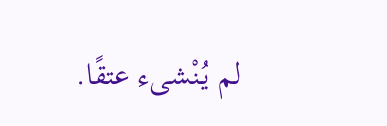لم يُنْشىء عتقًا.